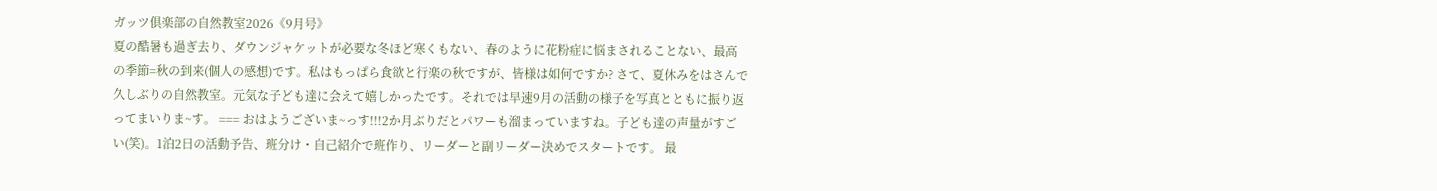ガッツ倶楽部の自然教室2026《9月号》
夏の酷暑も過ぎ去り、ダウンジャケットが必要な冬ほど寒くもない、春のように花粉症に悩まされることない、最高の季節=秋の到来(個人の感想)です。私はもっぱら食欲と行楽の秋ですが、皆様は如何ですか? さて、夏休みをはさんで久しぶりの自然教室。元気な子ども達に会えて嬉しかったです。それでは早速9月の活動の様子を写真とともに振り返ってまいりま~す。 === おはようございま~っす!!!2か月ぶりだとパワーも溜まっていますね。子ども達の声量がすごい(笑)。1泊2日の活動予告、班分け・自己紹介で班作り、リーダーと副リーダー決めでスタートです。 最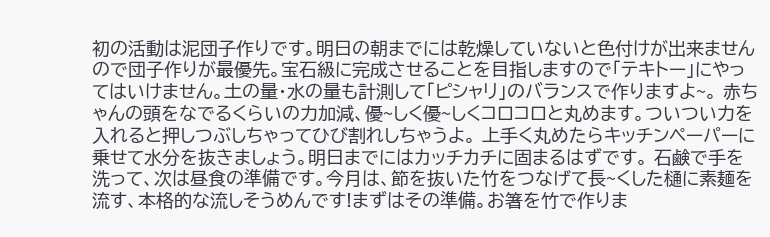初の活動は泥団子作りです。明日の朝までには乾燥していないと色付けが出来ませんので団子作りが最優先。宝石級に完成させることを目指しますので「テキトー」にやってはいけません。土の量・水の量も計測して「ピシャリ」のバランスで作りますよ~。 赤ちゃんの頭をなでるくらいの力加減、優~しく優~しくコロコロと丸めます。ついつい力を入れると押しつぶしちゃってひび割れしちゃうよ。 上手く丸めたらキッチンペーパーに乗せて水分を抜きましょう。明日までにはカッチカチに固まるはずです。 石鹸で手を洗って、次は昼食の準備です。今月は、節を抜いた竹をつなげて長~くした樋に素麺を流す、本格的な流しそうめんです!まずはその準備。お箸を竹で作りま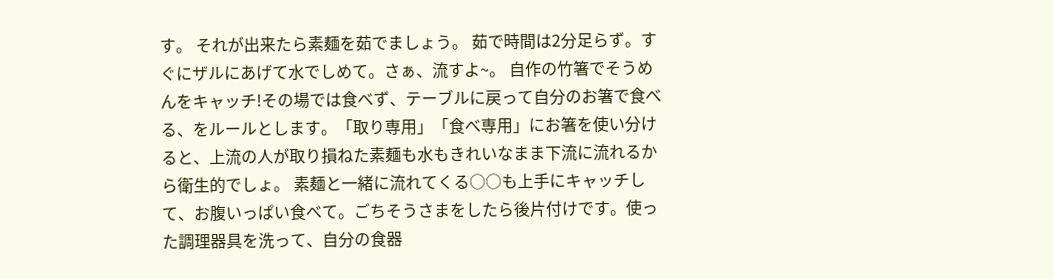す。 それが出来たら素麺を茹でましょう。 茹で時間は2分足らず。すぐにザルにあげて水でしめて。さぁ、流すよ~。 自作の竹箸でそうめんをキャッチ!その場では食べず、テーブルに戻って自分のお箸で食べる、をルールとします。「取り専用」「食べ専用」にお箸を使い分けると、上流の人が取り損ねた素麺も水もきれいなまま下流に流れるから衛生的でしょ。 素麺と一緒に流れてくる○○も上手にキャッチして、お腹いっぱい食べて。ごちそうさまをしたら後片付けです。使った調理器具を洗って、自分の食器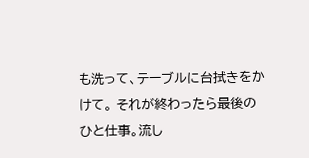も洗って、テーブルに台拭きをかけて。 それが終わったら最後のひと仕事。流し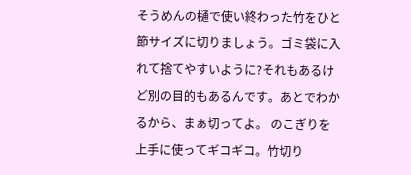そうめんの樋で使い終わった竹をひと節サイズに切りましょう。ゴミ袋に入れて捨てやすいように?それもあるけど別の目的もあるんです。あとでわかるから、まぁ切ってよ。 のこぎりを上手に使ってギコギコ。竹切り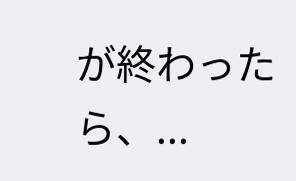が終わったら、...